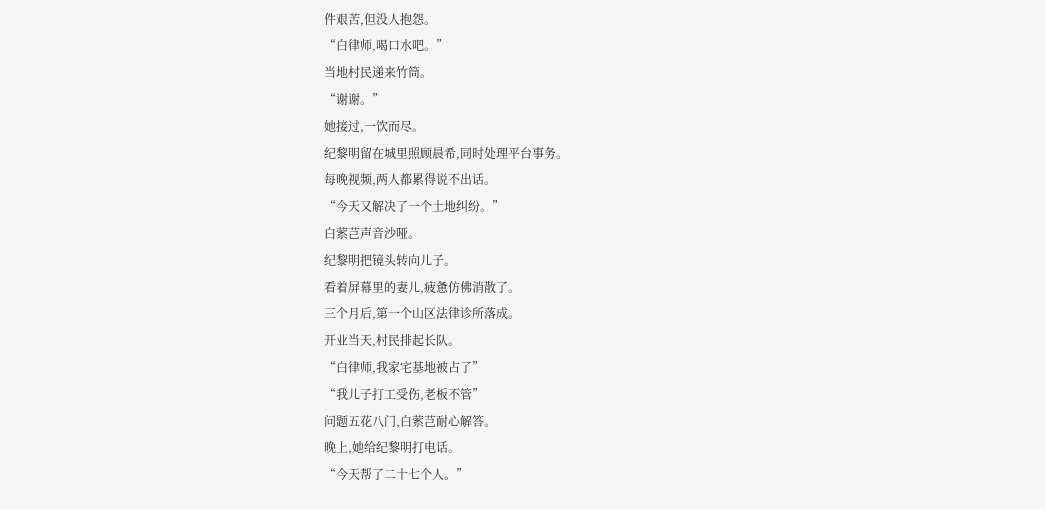件艰苦,但没人抱怨。
“白律师,喝口水吧。”
当地村民递来竹筒。
“谢谢。”
她接过,一饮而尽。
纪黎明留在城里照顾晨希,同时处理平台事务。
每晚视频,两人都累得说不出话。
“今天又解决了一个土地纠纷。”
白萦芑声音沙哑。
纪黎明把镜头转向儿子。
看着屏幕里的妻儿,疲惫仿佛消散了。
三个月后,第一个山区法律诊所落成。
开业当天,村民排起长队。
“白律师,我家宅基地被占了”
“我儿子打工受伤,老板不管”
问题五花八门,白萦芑耐心解答。
晚上,她给纪黎明打电话。
“今天帮了二十七个人。”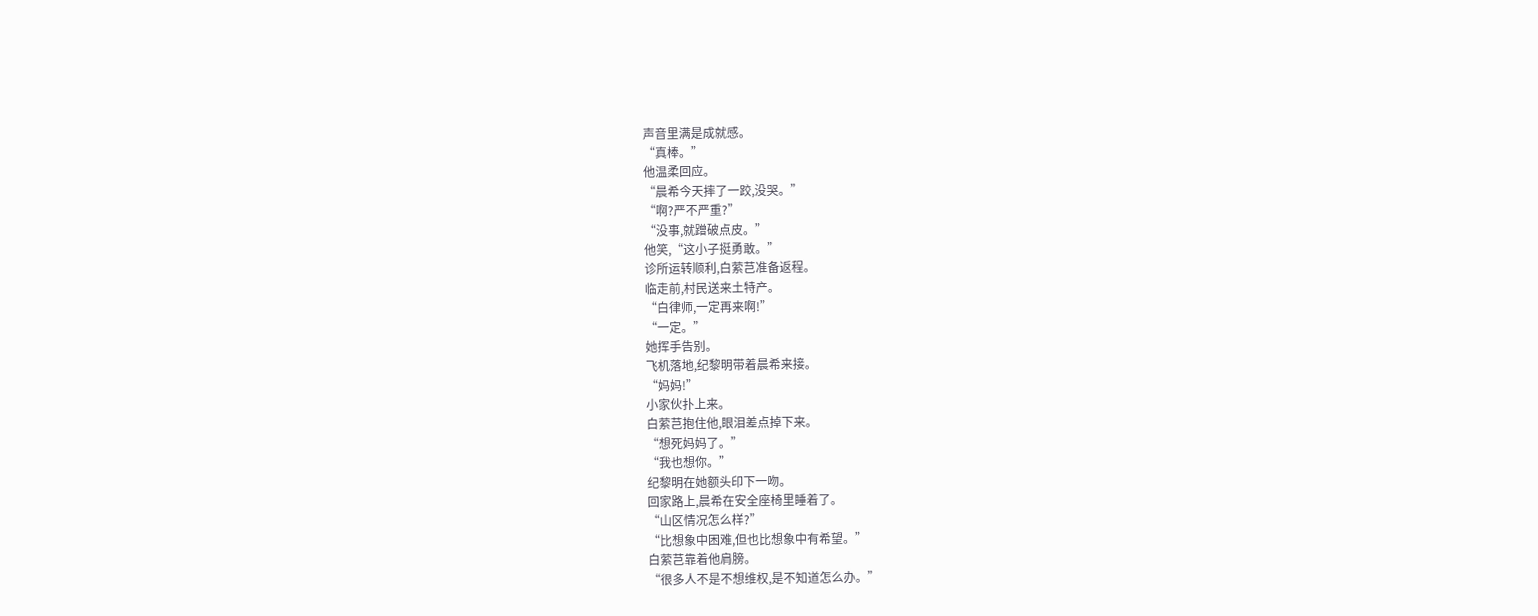声音里满是成就感。
“真棒。”
他温柔回应。
“晨希今天摔了一跤,没哭。”
“啊?严不严重?”
“没事,就蹭破点皮。”
他笑,“这小子挺勇敢。”
诊所运转顺利,白萦芑准备返程。
临走前,村民送来土特产。
“白律师,一定再来啊!”
“一定。”
她挥手告别。
飞机落地,纪黎明带着晨希来接。
“妈妈!”
小家伙扑上来。
白萦芑抱住他,眼泪差点掉下来。
“想死妈妈了。”
“我也想你。”
纪黎明在她额头印下一吻。
回家路上,晨希在安全座椅里睡着了。
“山区情况怎么样?”
“比想象中困难,但也比想象中有希望。”
白萦芑靠着他肩膀。
“很多人不是不想维权,是不知道怎么办。”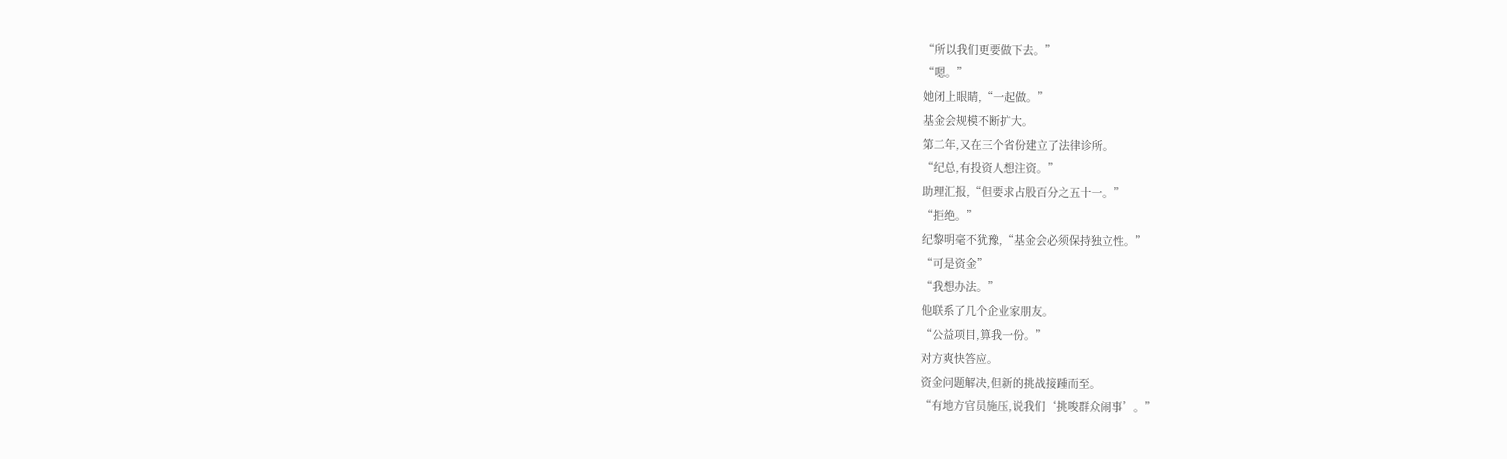“所以我们更要做下去。”
“嗯。”
她闭上眼睛,“一起做。”
基金会规模不断扩大。
第二年,又在三个省份建立了法律诊所。
“纪总,有投资人想注资。”
助理汇报,“但要求占股百分之五十一。”
“拒绝。”
纪黎明毫不犹豫,“基金会必须保持独立性。”
“可是资金”
“我想办法。”
他联系了几个企业家朋友。
“公益项目,算我一份。”
对方爽快答应。
资金问题解决,但新的挑战接踵而至。
“有地方官员施压,说我们‘挑唆群众闹事’。”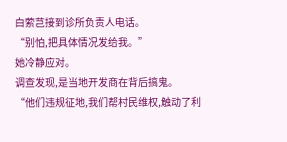白萦芑接到诊所负责人电话。
“别怕,把具体情况发给我。”
她冷静应对。
调查发现,是当地开发商在背后搞鬼。
“他们违规征地,我们帮村民维权,触动了利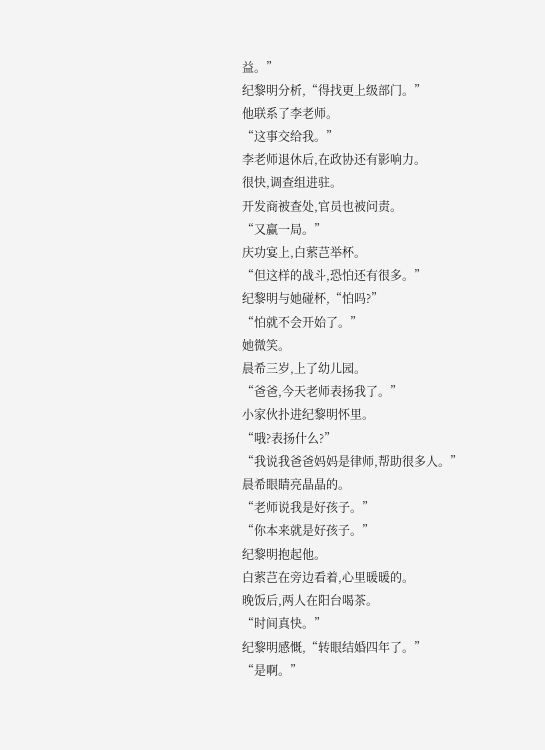益。”
纪黎明分析,“得找更上级部门。”
他联系了李老师。
“这事交给我。”
李老师退休后,在政协还有影响力。
很快,调查组进驻。
开发商被查处,官员也被问责。
“又赢一局。”
庆功宴上,白萦芑举杯。
“但这样的战斗,恐怕还有很多。”
纪黎明与她碰杯,“怕吗?”
“怕就不会开始了。”
她微笑。
晨希三岁,上了幼儿园。
“爸爸,今天老师表扬我了。”
小家伙扑进纪黎明怀里。
“哦?表扬什么?”
“我说我爸爸妈妈是律师,帮助很多人。”
晨希眼睛亮晶晶的。
“老师说我是好孩子。”
“你本来就是好孩子。”
纪黎明抱起他。
白萦芑在旁边看着,心里暖暖的。
晚饭后,两人在阳台喝茶。
“时间真快。”
纪黎明感慨,“转眼结婚四年了。”
“是啊。”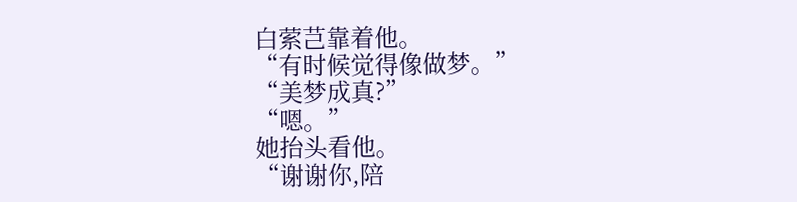白萦芑靠着他。
“有时候觉得像做梦。”
“美梦成真?”
“嗯。”
她抬头看他。
“谢谢你,陪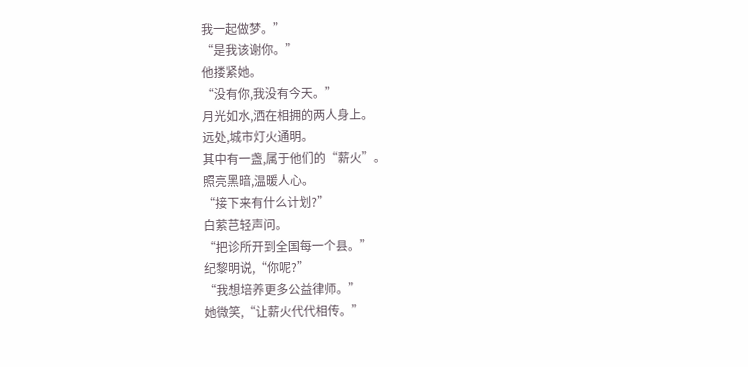我一起做梦。”
“是我该谢你。”
他搂紧她。
“没有你,我没有今天。”
月光如水,洒在相拥的两人身上。
远处,城市灯火通明。
其中有一盏,属于他们的“薪火”。
照亮黑暗,温暖人心。
“接下来有什么计划?”
白萦芑轻声问。
“把诊所开到全国每一个县。”
纪黎明说,“你呢?”
“我想培养更多公益律师。”
她微笑,“让薪火代代相传。”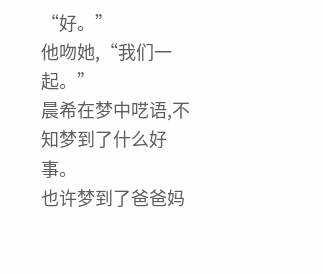“好。”
他吻她,“我们一起。”
晨希在梦中呓语,不知梦到了什么好事。
也许梦到了爸爸妈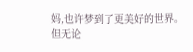妈,也许梦到了更美好的世界。
但无论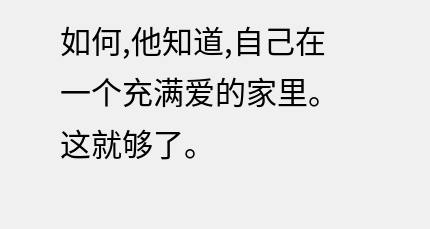如何,他知道,自己在一个充满爱的家里。
这就够了。